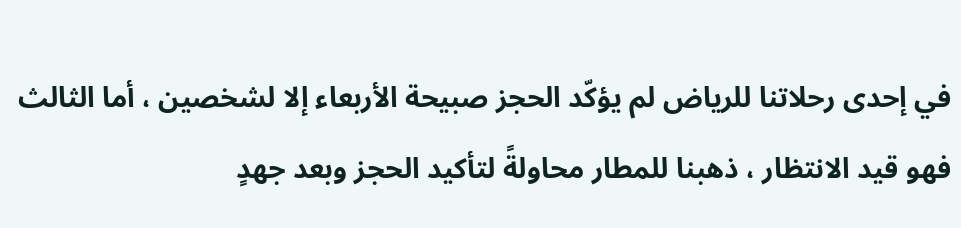في إحدى رحلاتنا للرياض لم يؤكّد الحجز صبيحة الأربعاء إلا لشخصين ، أما الثالث فهو قيد الانتظار ، ذهبنا للمطار محاولةً لتأكيد الحجز وبعد جهدٍ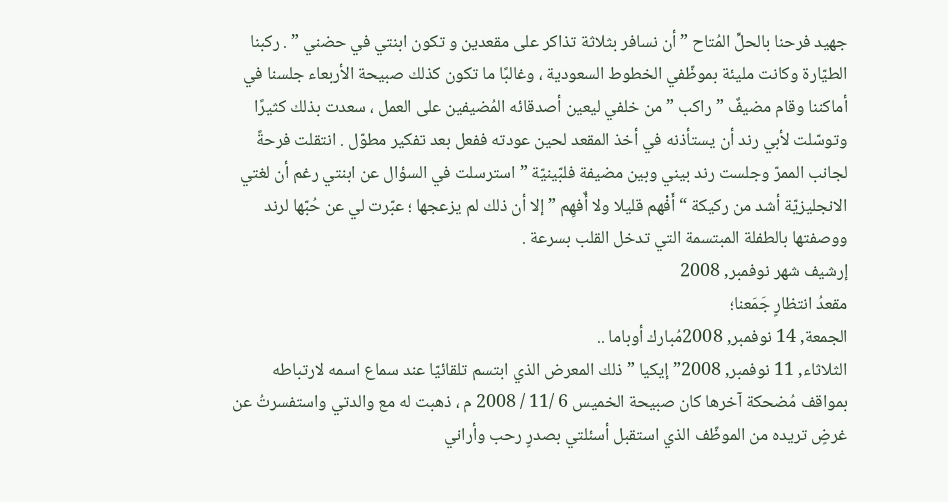جهيد فرحنا بالحلِّ المُتاح ” أن نسافر بثلاثة تذاكر على مقعدين و تكون ابنتي في حضني ” . ركبنا الطيّارة وكانت مليئة بموظّفي الخطوط السعودية ، وغالبًا ما تكون كذلك صبيحة الأربعاء جلسنا في أماكننا وقام مضيفٌ ” راكب ” من خلفي ليعين أصدقائه المُضيفين على العمل ، سعدت بذلك كثيرًا وتوسّلت لأبي رند أن يستأذنه في أخذ المقعد لحين عودته ففعل بعد تفكير مطوّل . انتقلت فرحةً لجانب الممرّ وجلست رند بيني وبين مضيفة فلبّينيّة ” استرسلت في السؤال عن ابنتي رغم أن لغتي الانجليزيّة أشد من ركيكة “أَفْهم قليلا ولا أٌفهِم ” إلا أن ذلك لم يزعجها ؛ عبّرت لي عن حُبّها لرند ووصفتها بالطفلة المبتسمة التي تدخل القلب بسرعة .
إرشيف شهر نوفمبر, 2008
مقعدُ انتظارٍ جَمَعنا؛
الجمعة, 14 نوفمبر, 2008مُبارك أوباما ..
الثلاثاء, 11 نوفمبر, 2008” إيكيا ” ذلك المعرض الذي ابتسم تلقائيّا عند سماع اسمه لارتباطه بمواقف مُضحكة آخرها كان صبيحة الخميس 6 /11 / 2008 م ، ذهبت له مع والدتي واستفسرتُ عن غرضٍ تريده من الموظّف الذي استقبل أسئلتي بصدرٍ رحب وأراني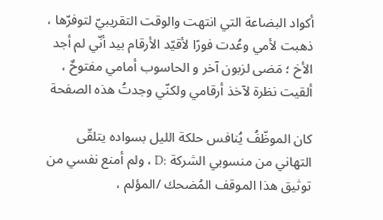أكواد البضاعة التي انتهت والوقت التقريبيّ لتوفرّها ، ذهبت لأمي وعُدت فورًا لأقيّد الأرقام بيد أنّي لم أجد الأخ ؛ مَضى لزبون آخر و الحاسوب أمامي مفتوحٌ ، ألقيت نظرة لآخذ أرقامي ولكنّي وجدتُ هذه الصفحة

كان الموظّفُ يُنافس حلكة الليل بسواده يتلقّى التهاني من منسوبي الشركة :D ، ولم أمنع نفسي من توثيق هذا الموقف المُضحك /المؤلم ،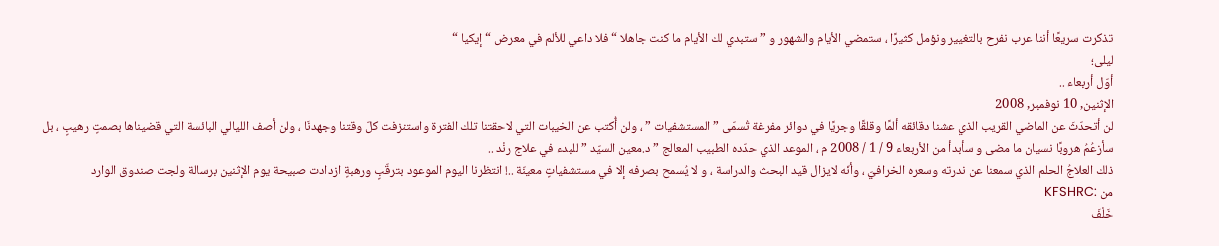تذكرت سريعًا أننا عرب نفرح بالتغيير ونؤمل كثيرًا ، ستمضي الأيام والشهور و ” ستبدي لك الأيام ما كنت جاهلا “ فلا داعي للألم في معرض “ إيكيا “
ليلى؛
أوّل أربعاء ..
الإثنين, 10 نوفمبر, 2008
لن أتحدّثَ عن الماضي القريب الذي عشنا دقائقه ألمًا وقلقًا وجريًا في دوائر مفرغة تُسمّى ” المستشفيات ” ، ولن أُكتب عن الخيبات التي لاحقتنا تلك الفترة واستنزفت كلّ وقتنا وجهدنَا ، ولن أصف الليالي البائسة التي قضيناها بصمتٍ رهيبٍ ، بل سأزعُمُ هروبًا نسيان ما مضى و سأبدأ من الأربعاء 9 / 1 / 2008 م ، الموعد الذي حدّده الطبيب المعالج ” د.معين السيّد ” للبدء في علاج رنْد ..
ذلك العلاجُ الحلم الذي سمعنا عن ندرته وسعره الخرافيّ ، وأنّه لايزال قيد البحث والدراسة ، و لا يُسمح بصرفه إلا في مستشفياتٍ معينّة ..! انتظرنا اليوم الموعود بترقّبٍ ورهبةٍ ازدادت صبيحة يوم الإثنين برسالة ولجت صندوق الوارد
من :KFSHRC
خَلْفَ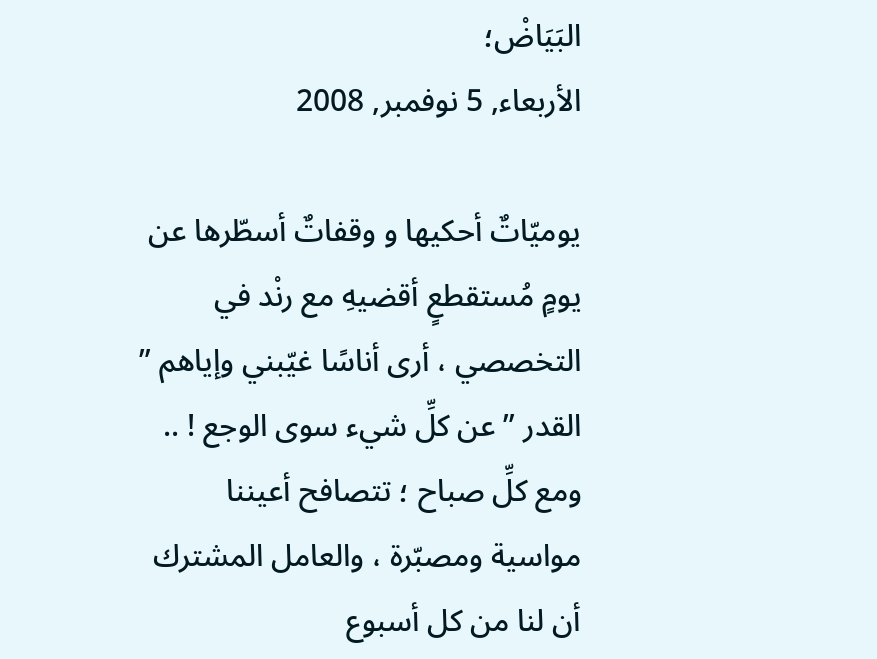البَيَاضْ؛
الأربعاء, 5 نوفمبر, 2008

يوميّاتٌ أحكيها و وقفاتٌ أسطّرها عن يومٍ مُستقطعٍ أقضيهِ مع رنْد في التخصصي ، أرى أناسًا غيّبني وإياهم ” القدر ” عن كلِّ شيء سوى الوجع ! .. ومع كلِّ صباح ؛ تتصافح أعيننا مواسية ومصبّرة ، والعامل المشترك أن لنا من كل أسبوع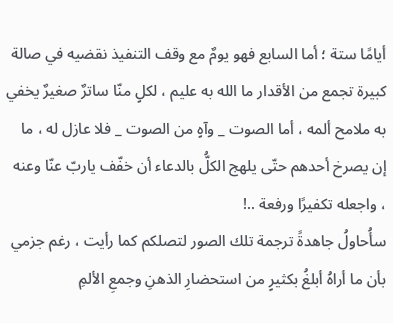أيامًا ستة ؛ أما السابع فهو يومٌ مع وقف التنفيذ نقضيه في صالة كبيرة تجمع من الأقدار ما الله به عليم ، لكلٍ منّا ساترٌ صغيرٌ يخفي به ملامح ألمه ، أما الصوت _ وآهٍ من الصوت _ فلا عازل له ، ما إن يصرخ أحدهم حتّى يلهج الكلُّ بالدعاء أن خفّف ياربّ عنّا وعنه ، واجعله تكفيرًا ورفعة ..!
سأُحاولُ جاهدةً ترجمة تلك الصور لتصلكم كما رأيت ، رغم جزمي بأن ما أراهُ أبلغُ بكثيرٍ من استحضارِ الذهنِ وجمعِ الألمِ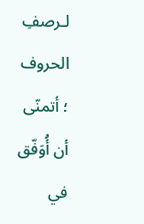لـرصفِ الحروف ؛ أتمنّى أن أُوَفّق في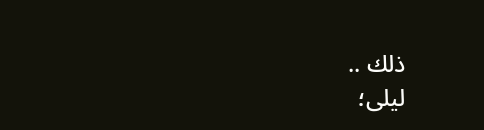ذلك ..
ليلى؛